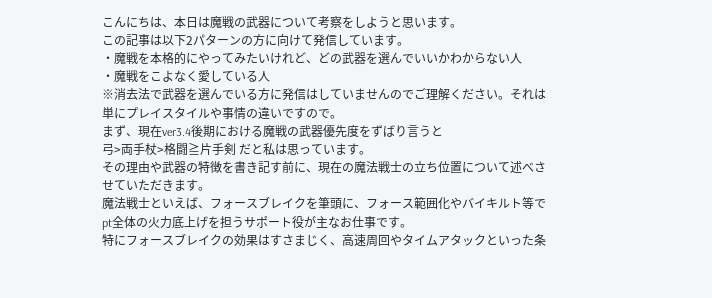こんにちは、本日は魔戦の武器について考察をしようと思います。
この記事は以下2パターンの方に向けて発信しています。
・魔戦を本格的にやってみたいけれど、どの武器を選んでいいかわからない人
・魔戦をこよなく愛している人
※消去法で武器を選んでいる方に発信はしていませんのでご理解ください。それは単にプレイスタイルや事情の違いですので。
まず、現在ver3.4後期における魔戦の武器優先度をずばり言うと
弓>両手杖>格闘≧片手剣 だと私は思っています。
その理由や武器の特徴を書き記す前に、現在の魔法戦士の立ち位置について述べさせていただきます。
魔法戦士といえば、フォースブレイクを筆頭に、フォース範囲化やバイキルト等でpt全体の火力底上げを担うサポート役が主なお仕事です。
特にフォースブレイクの効果はすさまじく、高速周回やタイムアタックといった条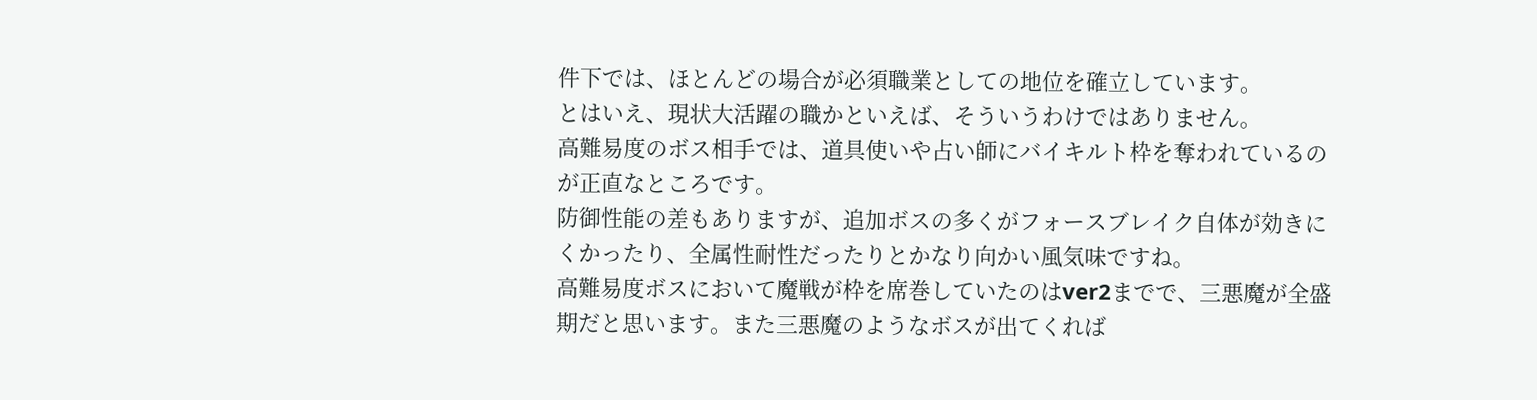件下では、ほとんどの場合が必須職業としての地位を確立しています。
とはいえ、現状大活躍の職かといえば、そういうわけではありません。
高難易度のボス相手では、道具使いや占い師にバイキルト枠を奪われているのが正直なところです。
防御性能の差もありますが、追加ボスの多くがフォースブレイク自体が効きにくかったり、全属性耐性だったりとかなり向かい風気味ですね。
高難易度ボスにおいて魔戦が枠を席巻していたのはver2までで、三悪魔が全盛期だと思います。また三悪魔のようなボスが出てくれば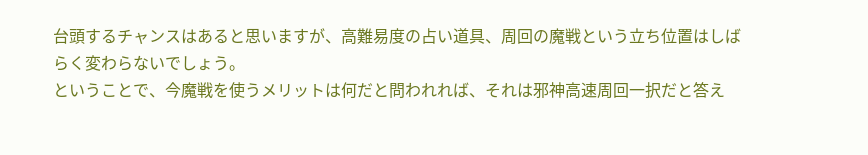台頭するチャンスはあると思いますが、高難易度の占い道具、周回の魔戦という立ち位置はしばらく変わらないでしょう。
ということで、今魔戦を使うメリットは何だと問われれば、それは邪神高速周回一択だと答え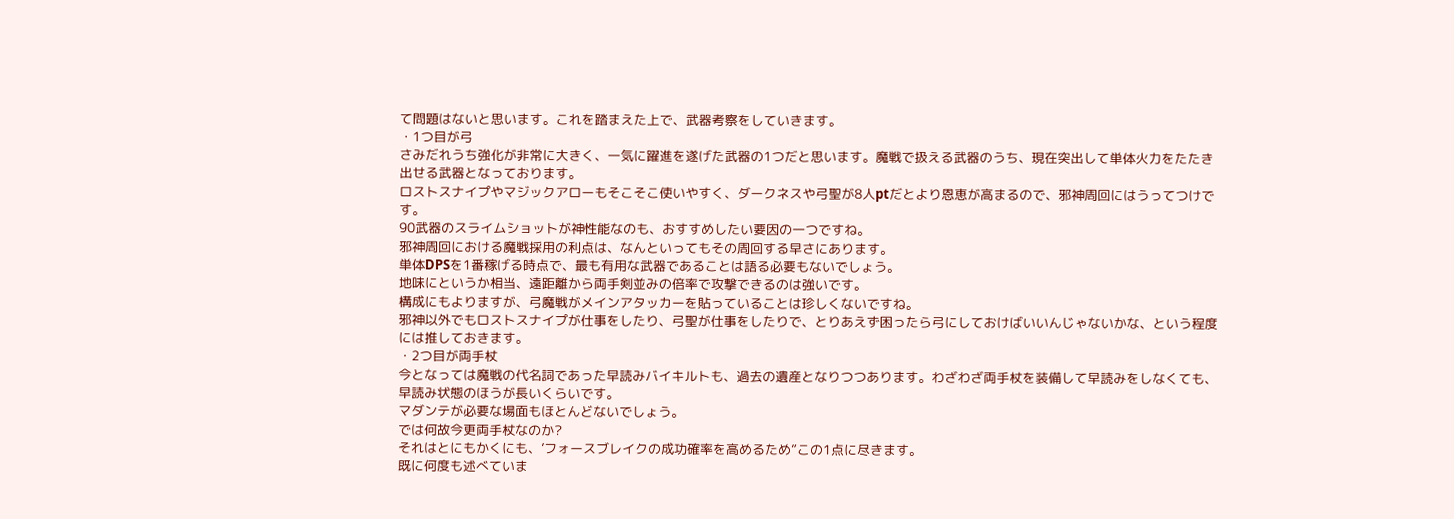て問題はないと思います。これを踏まえた上で、武器考察をしていきます。
・1つ目が弓
さみだれうち強化が非常に大きく、一気に躍進を遂げた武器の1つだと思います。魔戦で扱える武器のうち、現在突出して単体火力をたたき出せる武器となっております。
ロストスナイプやマジックアローもそこそこ使いやすく、ダークネスや弓聖が8人ptだとより恩恵が高まるので、邪神周回にはうってつけです。
90武器のスライムショットが神性能なのも、おすすめしたい要因の一つですね。
邪神周回における魔戦採用の利点は、なんといってもその周回する早さにあります。
単体DPSを1番稼げる時点で、最も有用な武器であることは語る必要もないでしょう。
地味にというか相当、遠距離から両手剣並みの倍率で攻撃できるのは強いです。
構成にもよりますが、弓魔戦がメインアタッカーを貼っていることは珍しくないですね。
邪神以外でもロストスナイプが仕事をしたり、弓聖が仕事をしたりで、とりあえず困ったら弓にしておけばいいんじゃないかな、という程度には推しておきます。
・2つ目が両手杖
今となっては魔戦の代名詞であった早読みバイキルトも、過去の遺産となりつつあります。わざわざ両手杖を装備して早読みをしなくても、早読み状態のほうが長いくらいです。
マダンテが必要な場面もほとんどないでしょう。
では何故今更両手杖なのか?
それはとにもかくにも、’フォースブレイクの成功確率を高めるため”この1点に尽きます。
既に何度も述べていま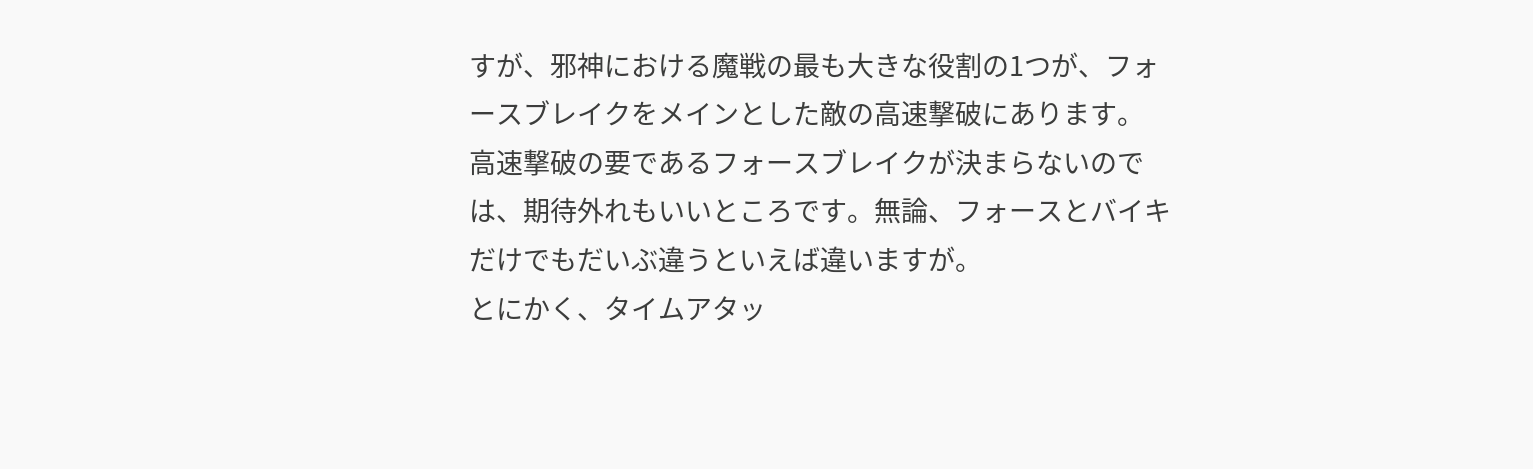すが、邪神における魔戦の最も大きな役割の1つが、フォースブレイクをメインとした敵の高速撃破にあります。
高速撃破の要であるフォースブレイクが決まらないのでは、期待外れもいいところです。無論、フォースとバイキだけでもだいぶ違うといえば違いますが。
とにかく、タイムアタッ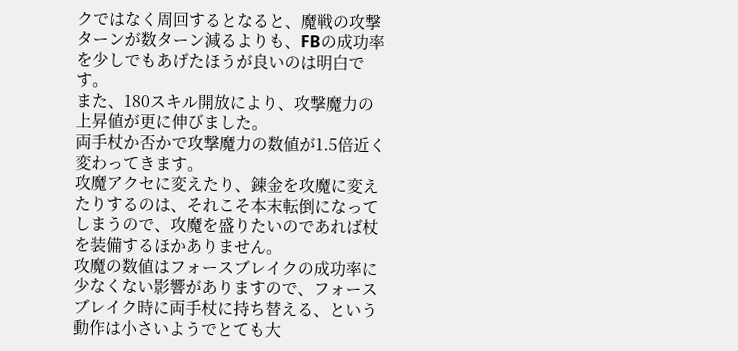クではなく周回するとなると、魔戦の攻撃ターンが数ターン減るよりも、FBの成功率を少しでもあげたほうが良いのは明白です。
また、180スキル開放により、攻撃魔力の上昇値が更に伸びました。
両手杖か否かで攻撃魔力の数値が1.5倍近く変わってきます。
攻魔アクセに変えたり、錬金を攻魔に変えたりするのは、それこそ本末転倒になってしまうので、攻魔を盛りたいのであれば杖を装備するほかありません。
攻魔の数値はフォースブレイクの成功率に少なくない影響がありますので、フォースブレイク時に両手杖に持ち替える、という動作は小さいようでとても大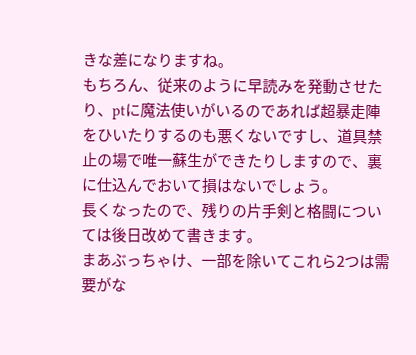きな差になりますね。
もちろん、従来のように早読みを発動させたり、ptに魔法使いがいるのであれば超暴走陣をひいたりするのも悪くないですし、道具禁止の場で唯一蘇生ができたりしますので、裏に仕込んでおいて損はないでしょう。
長くなったので、残りの片手剣と格闘については後日改めて書きます。
まあぶっちゃけ、一部を除いてこれら2つは需要がな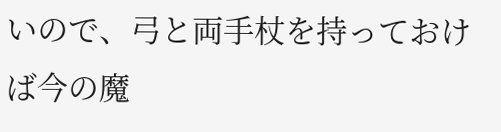いので、弓と両手杖を持っておけば今の魔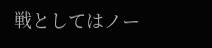戦としてはノー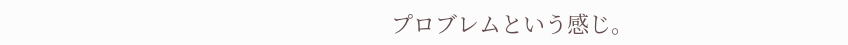プロブレムという感じ。